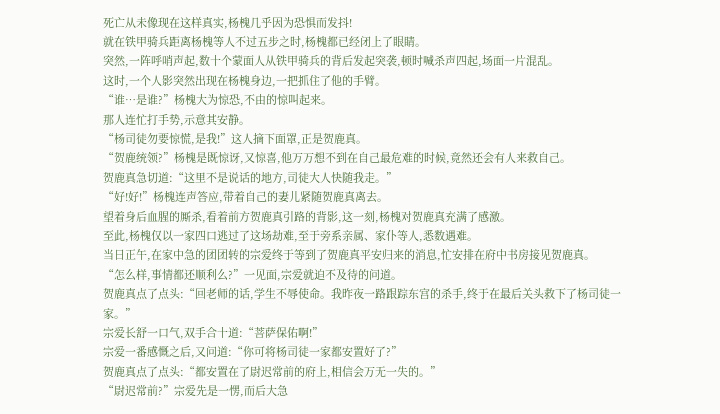死亡从未像现在这样真实,杨槐几乎因为恐惧而发抖!
就在铁甲骑兵距离杨槐等人不过五步之时,杨槐都已经闭上了眼睛。
突然,一阵呼哨声起,数十个蒙面人从铁甲骑兵的背后发起突袭,顿时喊杀声四起,场面一片混乱。
这时,一个人影突然出现在杨槐身边,一把抓住了他的手臂。
“谁…是谁?”杨槐大为惊恐,不由的惊叫起来。
那人连忙打手势,示意其安静。
“杨司徒勿要惊慌,是我!”这人摘下面罩,正是贺鹿真。
“贺鹿统领?”杨槐是既惊讶,又惊喜,他万万想不到在自己最危难的时候,竟然还会有人来救自己。
贺鹿真急切道:“这里不是说话的地方,司徒大人快随我走。”
“好!好!”杨槐连声答应,带着自己的妻儿紧随贺鹿真离去。
望着身后血腥的厮杀,看着前方贺鹿真引路的背影,这一刻,杨槐对贺鹿真充满了感激。
至此,杨槐仅以一家四口逃过了这场劫难,至于旁系亲属、家仆等人,悉数遇难。
当日正午,在家中急的团团转的宗爱终于等到了贺鹿真平安归来的消息,忙安排在府中书房接见贺鹿真。
“怎么样,事情都还顺利么?”一见面,宗爱就迫不及待的问道。
贺鹿真点了点头:“回老师的话,学生不辱使命。我昨夜一路跟踪东宫的杀手,终于在最后关头救下了杨司徒一家。”
宗爱长舒一口气,双手合十道:“菩萨保佑啊!”
宗爱一番感慨之后,又问道:“你可将杨司徒一家都安置好了?”
贺鹿真点了点头:“都安置在了尉迟常前的府上,相信会万无一失的。”
“尉迟常前?”宗爱先是一愣,而后大急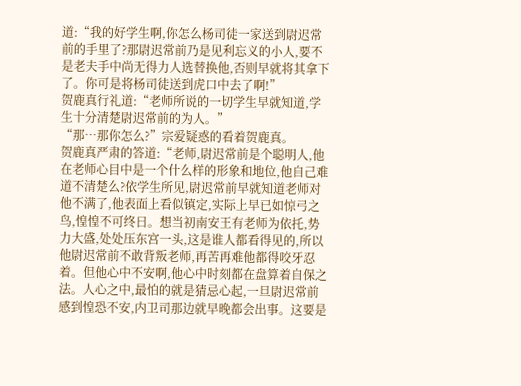道:“我的好学生啊,你怎么杨司徒一家送到尉迟常前的手里了?那尉迟常前乃是见利忘义的小人,要不是老夫手中尚无得力人选替换他,否则早就将其拿下了。你可是将杨司徒送到虎口中去了啊!”
贺鹿真行礼道:“老师所说的一切学生早就知道,学生十分清楚尉迟常前的为人。”
“那…那你怎么?”宗爱疑惑的看着贺鹿真。
贺鹿真严肃的答道:“老师,尉迟常前是个聪明人,他在老师心目中是一个什么样的形象和地位,他自己难道不清楚么?依学生所见,尉迟常前早就知道老师对他不满了,他表面上看似镇定,实际上早已如惊弓之鸟,惶惶不可终日。想当初南安王有老师为依托,势力大盛,处处压东宫一头,这是谁人都看得见的,所以他尉迟常前不敢背叛老师,再苦再难他都得咬牙忍着。但他心中不安啊,他心中时刻都在盘算着自保之法。人心之中,最怕的就是猜忌心起,一旦尉迟常前感到惶恐不安,内卫司那边就早晚都会出事。这要是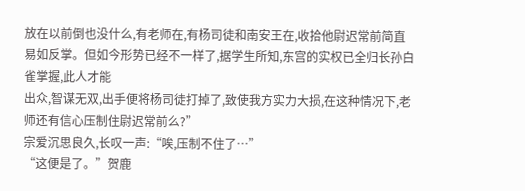放在以前倒也没什么,有老师在,有杨司徒和南安王在,收拾他尉迟常前简直易如反掌。但如今形势已经不一样了,据学生所知,东宫的实权已全归长孙白雀掌握,此人才能
出众,智谋无双,出手便将杨司徒打掉了,致使我方实力大损,在这种情况下,老师还有信心压制住尉迟常前么?”
宗爱沉思良久,长叹一声:“唉,压制不住了…”
“这便是了。”贺鹿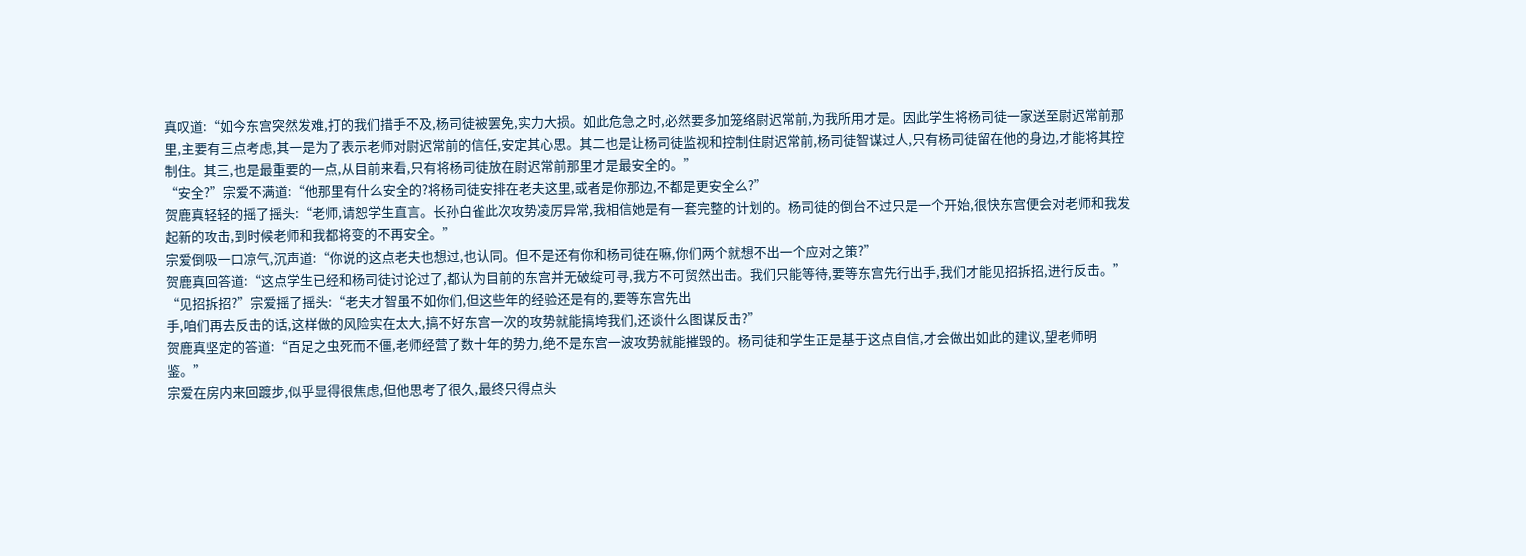真叹道:“如今东宫突然发难,打的我们措手不及,杨司徒被罢免,实力大损。如此危急之时,必然要多加笼络尉迟常前,为我所用才是。因此学生将杨司徒一家送至尉迟常前那里,主要有三点考虑,其一是为了表示老师对尉迟常前的信任,安定其心思。其二也是让杨司徒监视和控制住尉迟常前,杨司徒智谋过人,只有杨司徒留在他的身边,才能将其控制住。其三,也是最重要的一点,从目前来看,只有将杨司徒放在尉迟常前那里才是最安全的。”
“安全?”宗爱不满道:“他那里有什么安全的?将杨司徒安排在老夫这里,或者是你那边,不都是更安全么?”
贺鹿真轻轻的摇了摇头:“老师,请恕学生直言。长孙白雀此次攻势凌厉异常,我相信她是有一套完整的计划的。杨司徒的倒台不过只是一个开始,很快东宫便会对老师和我发起新的攻击,到时候老师和我都将变的不再安全。”
宗爱倒吸一口凉气,沉声道:“你说的这点老夫也想过,也认同。但不是还有你和杨司徒在嘛,你们两个就想不出一个应对之策?”
贺鹿真回答道:“这点学生已经和杨司徒讨论过了,都认为目前的东宫并无破绽可寻,我方不可贸然出击。我们只能等待,要等东宫先行出手,我们才能见招拆招,进行反击。”
“见招拆招?”宗爱摇了摇头:“老夫才智虽不如你们,但这些年的经验还是有的,要等东宫先出
手,咱们再去反击的话,这样做的风险实在太大,搞不好东宫一次的攻势就能搞垮我们,还谈什么图谋反击?”
贺鹿真坚定的答道:“百足之虫死而不僵,老师经营了数十年的势力,绝不是东宫一波攻势就能摧毁的。杨司徒和学生正是基于这点自信,才会做出如此的建议,望老师明鉴。”
宗爱在房内来回踱步,似乎显得很焦虑,但他思考了很久,最终只得点头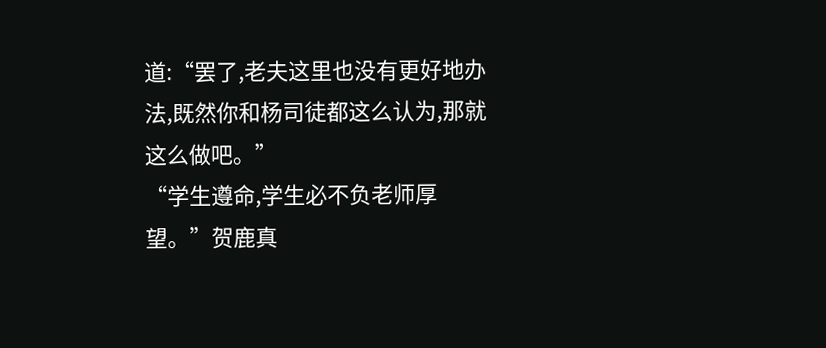道:“罢了,老夫这里也没有更好地办法,既然你和杨司徒都这么认为,那就这么做吧。”
“学生遵命,学生必不负老师厚望。”贺鹿真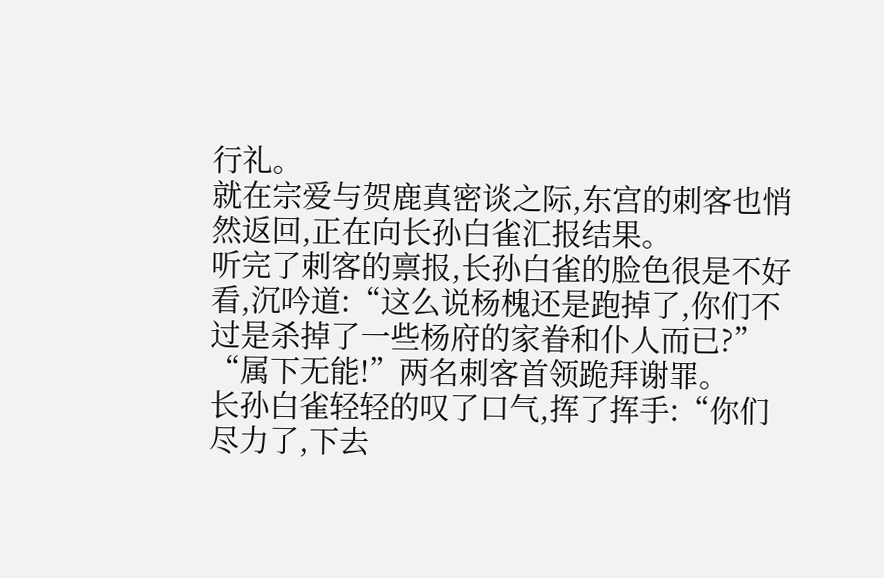行礼。
就在宗爱与贺鹿真密谈之际,东宫的刺客也悄然返回,正在向长孙白雀汇报结果。
听完了刺客的禀报,长孙白雀的脸色很是不好看,沉吟道:“这么说杨槐还是跑掉了,你们不过是杀掉了一些杨府的家眷和仆人而已?”
“属下无能!”两名刺客首领跪拜谢罪。
长孙白雀轻轻的叹了口气,挥了挥手:“你们尽力了,下去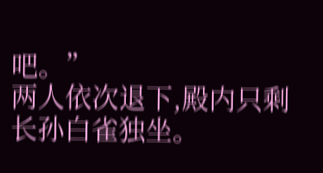吧。”
两人依次退下,殿内只剩长孙白雀独坐。